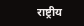राष्ट्रीय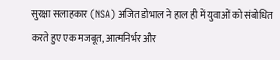सुरक्षा सलाहकार (NSA) अजित डोभाल ने हाल ही में युवाओं को संबोधित करते हुए एक मजबूत, आत्मनिर्भर और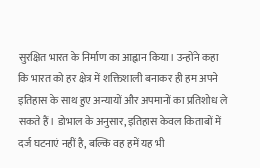सुरक्षित भारत के निर्माण का आह्वान किया। उन्होंने कहा कि भारत को हर क्षेत्र में शक्तिशाली बनाकर ही हम अपने इतिहास के साथ हुए अन्यायों और अपमानों का प्रतिशोध ले सकते हैं। डोभाल के अनुसार, इतिहास केवल किताबों में दर्ज घटनाएं नहीं है, बल्कि वह हमें यह भी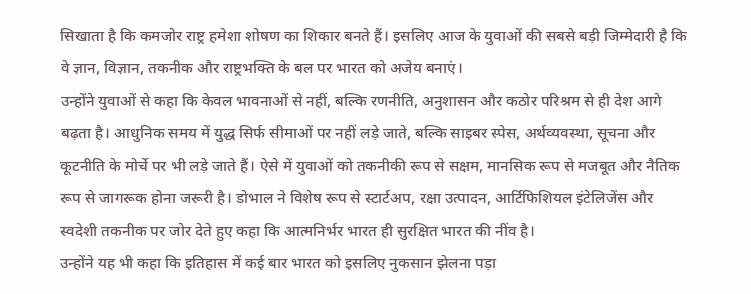सिखाता है कि कमजोर राष्ट्र हमेशा शोषण का शिकार बनते हैं। इसलिए आज के युवाओं की सबसे बड़ी जिम्मेदारी है कि वे ज्ञान, विज्ञान, तकनीक और राष्ट्रभक्ति के बल पर भारत को अजेय बनाएं।
उन्होंने युवाओं से कहा कि केवल भावनाओं से नहीं, बल्कि रणनीति, अनुशासन और कठोर परिश्रम से ही देश आगे बढ़ता है। आधुनिक समय में युद्ध सिर्फ सीमाओं पर नहीं लड़े जाते, बल्कि साइबर स्पेस, अर्थव्यवस्था, सूचना और कूटनीति के मोर्चे पर भी लड़े जाते हैं। ऐसे में युवाओं को तकनीकी रूप से सक्षम, मानसिक रूप से मजबूत और नैतिक रूप से जागरूक होना जरूरी है। डोभाल ने विशेष रूप से स्टार्टअप, रक्षा उत्पादन, आर्टिफिशियल इंटेलिजेंस और स्वदेशी तकनीक पर जोर देते हुए कहा कि आत्मनिर्भर भारत ही सुरक्षित भारत की नींव है।
उन्होंने यह भी कहा कि इतिहास में कई बार भारत को इसलिए नुकसान झेलना पड़ा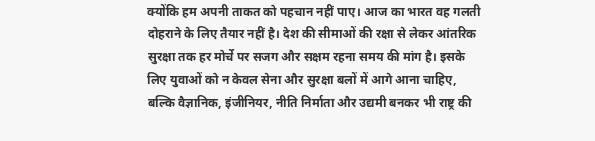क्योंकि हम अपनी ताकत को पहचान नहीं पाए। आज का भारत वह गलती दोहराने के लिए तैयार नहीं है। देश की सीमाओं की रक्षा से लेकर आंतरिक सुरक्षा तक हर मोर्चे पर सजग और सक्षम रहना समय की मांग है। इसके लिए युवाओं को न केवल सेना और सुरक्षा बलों में आगे आना चाहिए, बल्कि वैज्ञानिक, इंजीनियर, नीति निर्माता और उद्यमी बनकर भी राष्ट्र की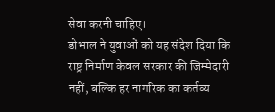सेवा करनी चाहिए।
डोभाल ने युवाओं को यह संदेश दिया कि राष्ट्र निर्माण केवल सरकार की जिम्मेदारी नहीं, बल्कि हर नागरिक का कर्तव्य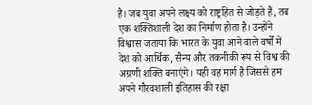है। जब युवा अपने लक्ष्य को राष्ट्रहित से जोड़ते हैं, तब एक शक्तिशाली देश का निर्माण होता है। उन्होंने विश्वास जताया कि भारत के युवा आने वाले वर्षों में देश को आर्थिक, सैन्य और तकनीकी रूप से विश्व की अग्रणी शक्ति बनाएंगे। यही वह मार्ग है जिससे हम अपने गौरवशाली इतिहास की रक्षा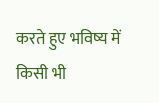करते हुए भविष्य में किसी भी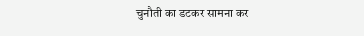चुनौती का डटकर सामना कर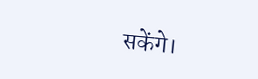सकेंगे।